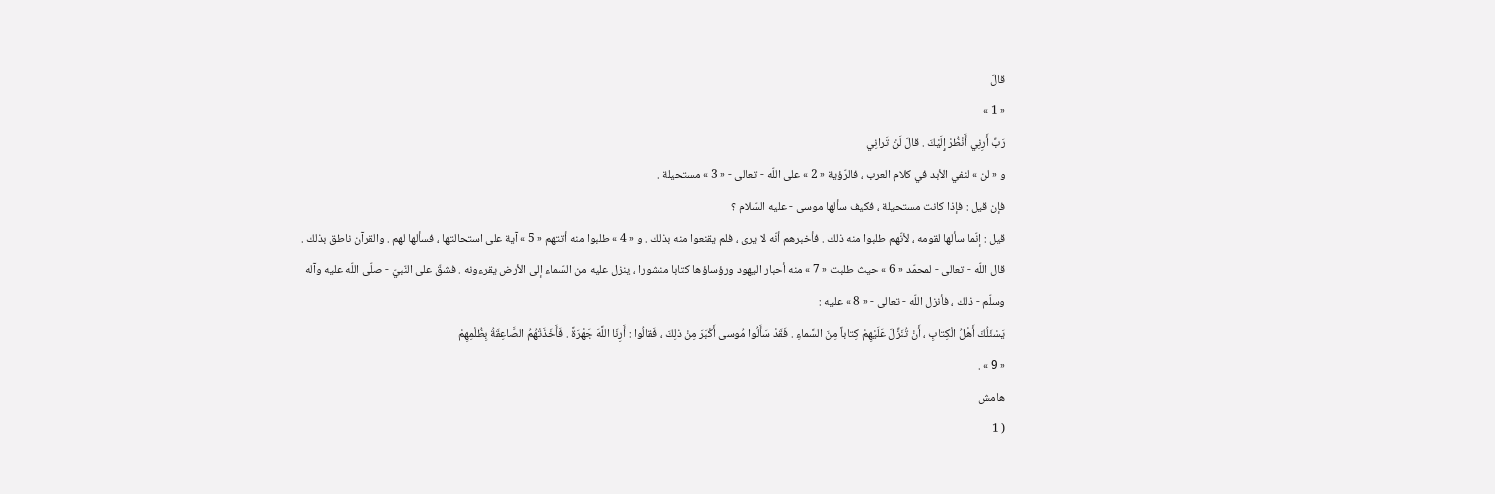قالَ
« 1 »
رَبِّ أَرِنِي أَنْظُرْ إِلَيْكَ . قالَ لَنْ تَرانِي
و « لن » لنفي الأبد في كلام العرب ، فالرّؤية « 2 » على اللّه - تعالى - « 3 » مستحيلة .
فإن قيل : فإذا كانت مستحيلة ، فكيف سألها موسى - عليه السّلام ؟
قيل : إنّما سألها لقومه ، لأنّهم طلبوا منه ذلك . فأخبرهم أنّه لا يرى ، فلم يقنعوا منه بذلك . و « 4 » طلبوا منه أتتهم « 5 » آية على استحالتها ، فسألها لهم . والقرآن ناطق بذلك .
قال اللّه - تعالى - لمحمّد « 6 » حيث طلبت « 7 » منه أحبار اليهود ورؤساؤها كتابا منشورا ، ينزل عليه من السّماء إلى الأرض يقرءونه . فشقّ على النّبيّ - صلّى اللّه عليه وآله وسلّم - ذلك ، فأنزل اللّه - تعالى - « 8 » عليه :
يَسْئَلُكَ أَهْلُ الْكِتابِ ، أَنْ تُنَزِّلَ عَلَيْهِمْ كِتاباً مِنَ السَّماءِ . فَقَدْ سَأَلُوا مُوسى أَكْبَرَ مِنْ ذلِكَ ، فَقالُوا : أَرِنَا اللَّهَ جَهْرَةً . فَأَخَذَتْهُمُ الصَّاعِقَةُ بِظُلْمِهِمْ
« 9 » .
هامش
( 1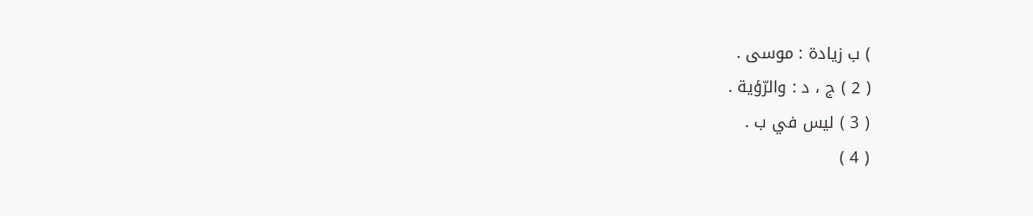) ب زيادة : موسى .
( 2 ) ج ، د : والرّؤية .
( 3 ) ليس في ب .
( 4 )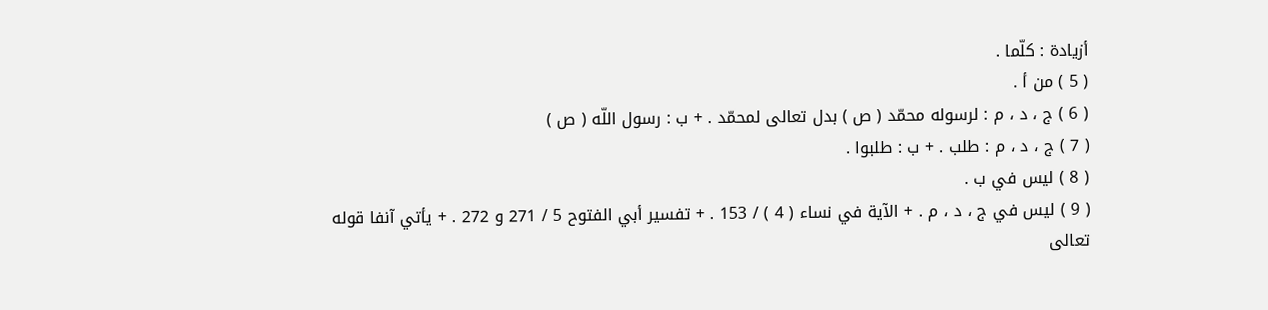أزيادة : كلّما .
( 5 ) من أ .
( 6 ) ج ، د ، م : لرسوله محمّد ( ص ) بدل تعالى لمحمّد . + ب : رسول اللّه ( ص )
( 7 ) ج ، د ، م : طلب . + ب : طلبوا .
( 8 ) ليس في ب .
( 9 ) ليس في ج ، د ، م . + الآية في نساء ( 4 ) / 153 . + تفسير أبي الفتوح 5 / 271 و 272 . + يأتي آنفا قوله تعالى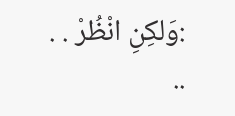:وَلكِنِ انْظُرْ . . ..